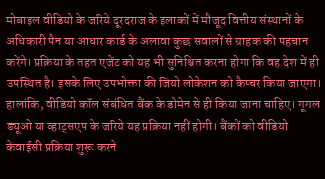मोबाइल वीडियो के जरिये दूरदराज के इलाकों में मौजूद वित्तीय संस्थानों के अधिकारी पैन या आधार कार्ड के अलावा कुछ सवालों से ग्राहक की पहचान करेंगे। प्रक्रिया के तहत एजेंट को यह भी सुनिश्चित करना होगा कि वह देश में ही उपस्थित है। इसके लिए उपभोक्ता की जियो लोकेशन को कैप्चर किया जाएगा। हालांकि, वीडियो कॉल संबंधित बैंक के डोमेन से ही किया जाना चाहिए। गूगल ड्यूओ या व्हाट्सएप के जरिये यह प्रक्रिया नहीं होगी। बैंकों को वीडियो केवाईसी प्रक्रिया शुरू करने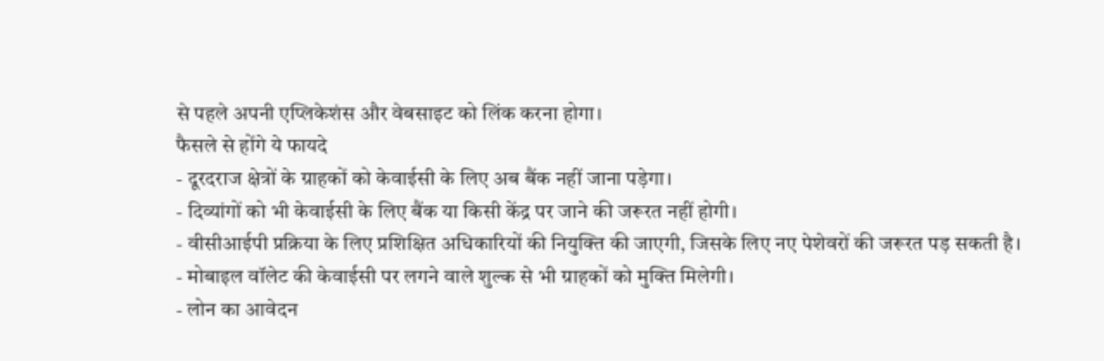से पहले अपनी एप्लिकेशंस और वेबसाइट को लिंक करना होगा।
फैसले से होंगे ये फायदे
- दूरदराज क्षेत्रों के ग्राहकों को केवाईसी के लिए अब बैंक नहीं जाना पड़ेगा।
- दिव्यांगों को भी केवाईसी के लिए बैंक या किसी केंद्र पर जाने की जरूरत नहीं होगी।
- वीसीआईपी प्रक्रिया के लिए प्रशिक्षित अधिकारियों की नियुक्ति की जाएगी, जिसके लिए नए पेशेवरों की जरूरत पड़ सकती है।
- मोबाइल वॉलेट की केवाईसी पर लगने वाले शुल्क से भी ग्राहकों को मुक्ति मिलेगी।
- लोन का आवेदन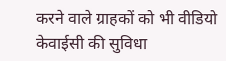करने वाले ग्राहकों को भी वीडियो केवाईसी की सुविधा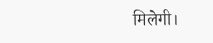मिलेगी।